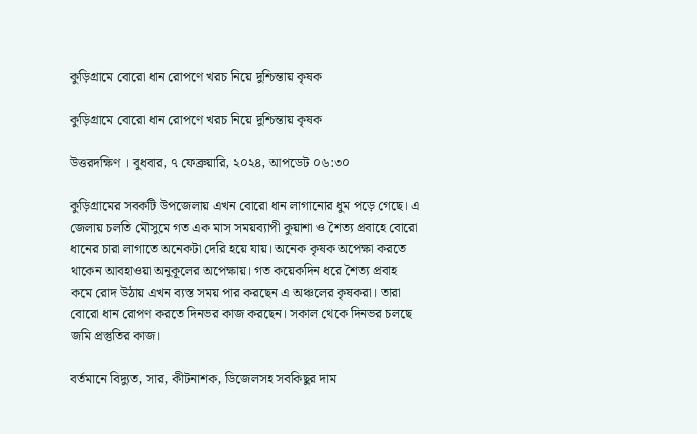কুড়িগ্রামে বোরো ধান রোপণে খরচ নিয়ে দুশ্চিন্তায় কৃষক

কুড়িগ্রামে বোরো ধান রোপণে খরচ নিয়ে দুশ্চিন্তায় কৃষক

উত্তরদক্ষিণ । বুধবার, ৭ ফেব্রুয়ারি, ২০২৪, আপডেট ০৬:৩০

কুড়িগ্রামের সবকটি উপজেলায় এখন বোরো ধান লাগানোর ধুম পড়ে গেছে। এ জেলায় চলতি মৌসুমে গত এক মাস সময়ব্যাপী কুয়াশা ও শৈত্য প্রবাহে বোরো ধানের চারা লাগাতে অনেকটা দেরি হয়ে যায়। অনেক কৃষক অপেক্ষা করতে থাকেন আবহাওয়া অনুকূলের অপেক্ষায়। গত কয়েকদিন ধরে শৈত্য প্রবাহ কমে রোদ উঠায় এখন ব্যস্ত সময় পার করছেন এ অঞ্চলের কৃষকরা। তারা বোরো ধান রোপণ করতে দিনভর কাজ করছেন। সকাল থেকে দিনভর চলছে জমি প্রস্তুতির কাজ।

বর্তমানে বিদ্যুত, সার, কীটনাশক, ডিজেলসহ সবকিছুর দাম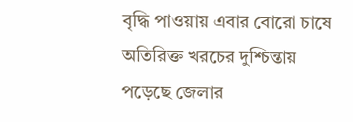বৃদ্ধি পাওয়ায় এবার বোরো চাষে অতিরিক্ত খরচের দুশ্চিন্তায় পড়েছে জেলার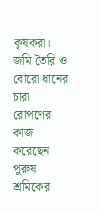কৃষকরা। জমি তৈরি ও বোরো ধানের চারা রোপণের কাজ করেছেন পুরুষ শ্রমিকের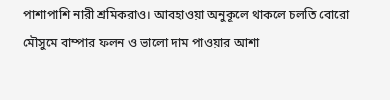পাশাপাশি নারী শ্রমিকরাও। আবহাওয়া অনুকূলে থাকলে চলতি বোরো মৌসুমে বাম্পার ফলন ও ভালো দাম পাওয়ার আশা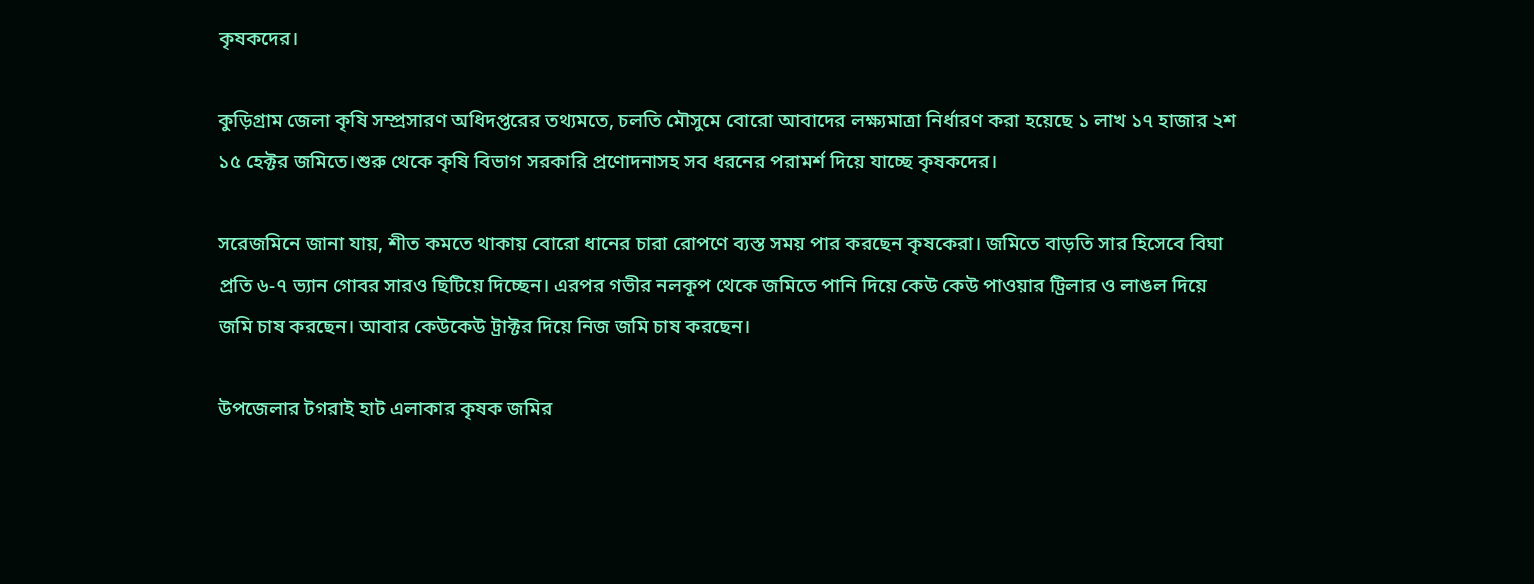কৃষকদের।

কুড়িগ্রাম জেলা কৃষি সম্প্রসারণ অধিদপ্তরের তথ্যমতে, চলতি মৌসুমে বোরো আবাদের লক্ষ্যমাত্রা নির্ধারণ করা হয়েছে ১ লাখ ১৭ হাজার ২শ ১৫ হেক্টর জমিতে।শুরু থেকে কৃষি বিভাগ সরকারি প্রণোদনাসহ সব ধরনের পরামর্শ দিয়ে যাচ্ছে কৃষকদের।

সরেজমিনে জানা যায়, শীত কমতে থাকায় বোরো ধানের চারা রোপণে ব্যস্ত সময় পার করছেন কৃষকেরা। জমিতে বাড়তি সার হিসেবে বিঘা প্রতি ৬-৭ ভ্যান গোবর সারও ছিটিয়ে দিচ্ছেন। এরপর গভীর নলকূপ থেকে জমিতে পানি দিয়ে কেউ কেউ পাওয়ার ট্রিলার ও লাঙল দিয়ে জমি চাষ করছেন। আবার কেউকেউ ট্রাক্টর দিয়ে নিজ জমি চাষ করছেন।

উপজেলার টগরাই হাট এলাকার কৃষক জমির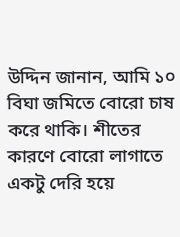উদ্দিন জানান, আমি ১০ বিঘা জমিতে বোরো চাষ করে থাকি। শীতের কারণে বোরো লাগাতে একটু দেরি হয়ে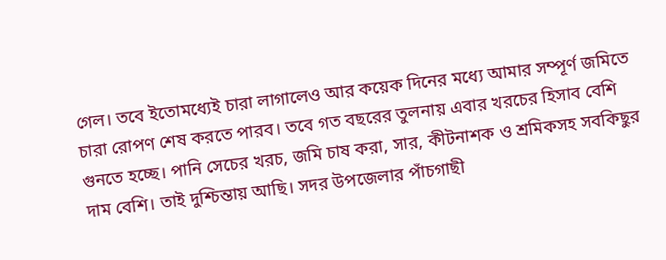গেল। তবে ইতোমধ্যেই চারা লাগালেও আর কয়েক দিনের মধ্যে আমার সম্পূর্ণ জমিতে চারা রোপণ শেষ করতে পারব। তবে গত বছরের তুলনায় এবার খরচের হিসাব বেশি গুনতে হচ্ছে। পানি সেচের খরচ, জমি চাষ করা, সার, কীটনাশক ও শ্রমিকসহ সবকিছুর দাম বেশি। তাই দুশ্চিন্তায় আছি। সদর উপজেলার পাঁচগাছী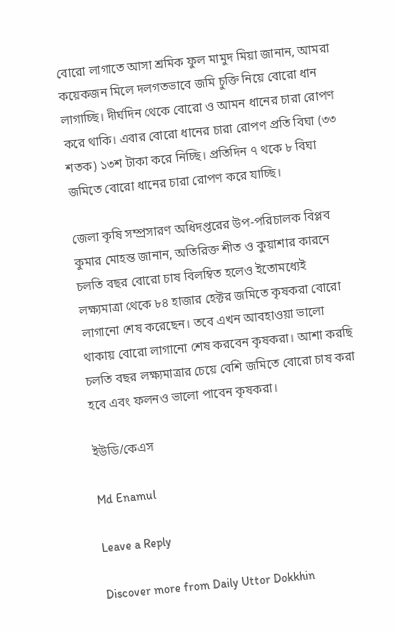বোরো লাগাতে আসা শ্রমিক ফুল মামুদ মিয়া জানান, আমরা কয়েকজন মিলে দলগতভাবে জমি চুক্তি নিয়ে বোরো ধান লাগাচ্ছি। দীর্ঘদিন থেকে বোরো ও আমন ধানের চারা রোপণ করে থাকি। এবার বোরো ধানের চারা রোপণ প্রতি বিঘা (৩৩ শতক) ১৩শ টাকা করে নিচ্ছি। প্রতিদিন ৭ থকে ৮ বিঘা জমিতে বোরো ধানের চারা রোপণ করে যাচ্ছি।

জেলা কৃষি সম্প্রসারণ অধিদপ্তরের উপ-পরিচালক বিপ্লব কুমার মোহন্ত জানান, অতিরিক্ত শীত ও কুয়াশার কারনে চলতি বছর বোরো চাষ বিলম্বিত হলেও ইতোমধ্যেই লক্ষ্যমাত্রা থেকে ৮৪ হাজার হেক্টর জমিতে কৃষকরা বোরো লাগানো শেষ করেছেন। তবে এখন আবহাওয়া ভালো থাকায় বোরো লাগানো শেষ করবেন কৃষকরা। আশা করছি চলতি বছর লক্ষ্যমাত্রার চেয়ে বেশি জমিতে বোরো চাষ করা হবে এবং ফলনও ভালো পাবেন কৃষকরা।

ইউডি/কেএস

Md Enamul

Leave a Reply

Discover more from Daily Uttor Dokkhin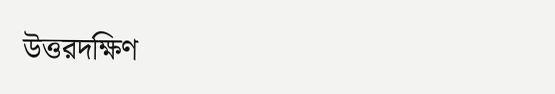উত্তরদক্ষিণ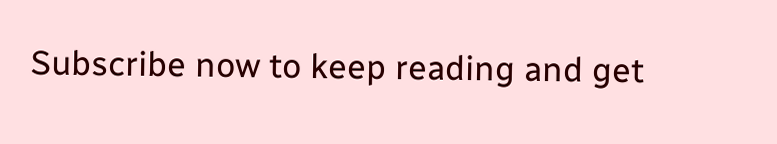Subscribe now to keep reading and get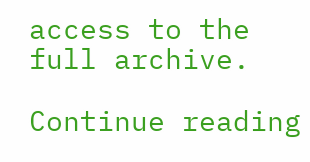access to the full archive.

Continue reading